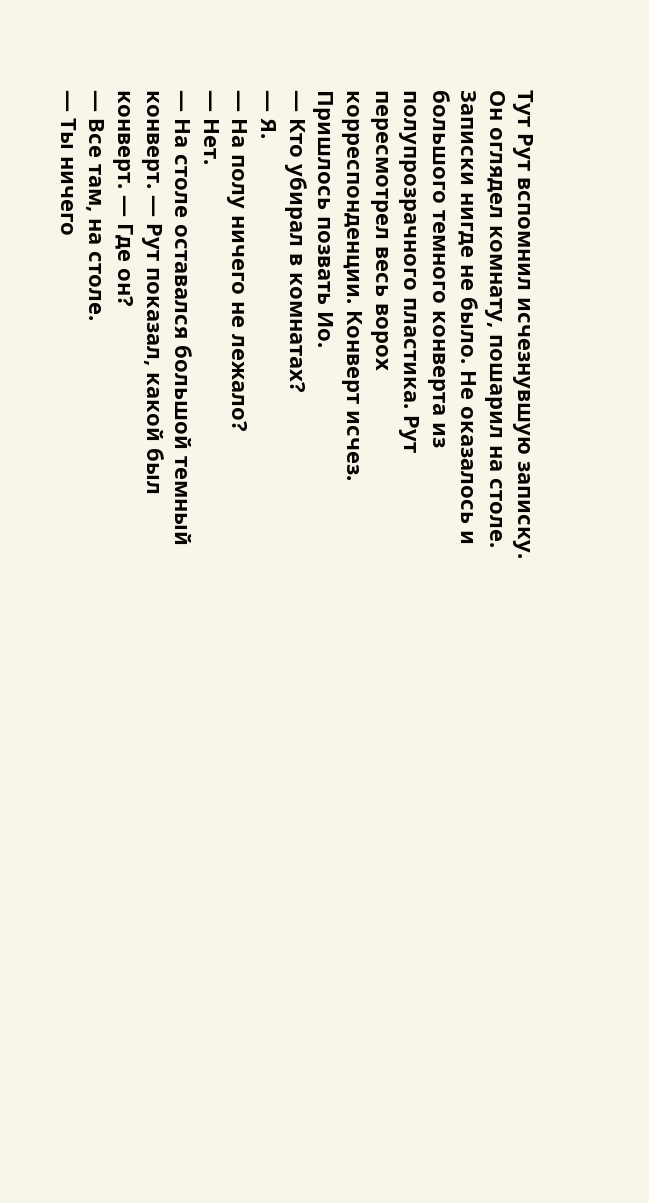Тут Рут вспомнил исчезнувшую записку. Он оглядел комнату, пошарил на столе. Записки нигде не было. Не оказалось и большого темного конверта из полупрозрачного пластика. Рут пересмотрел весь ворох корреспонденции. Конверт исчез. Пришлось позвать Ио.
— Кто убирал в комнатах?
— Я.
— На полу ничего не лежало?
— Нет.
— На столе оставался большой темный конверт. — Рут показал, какой был конверт. — Где он?
— Все там, на столе.
— Ты ничего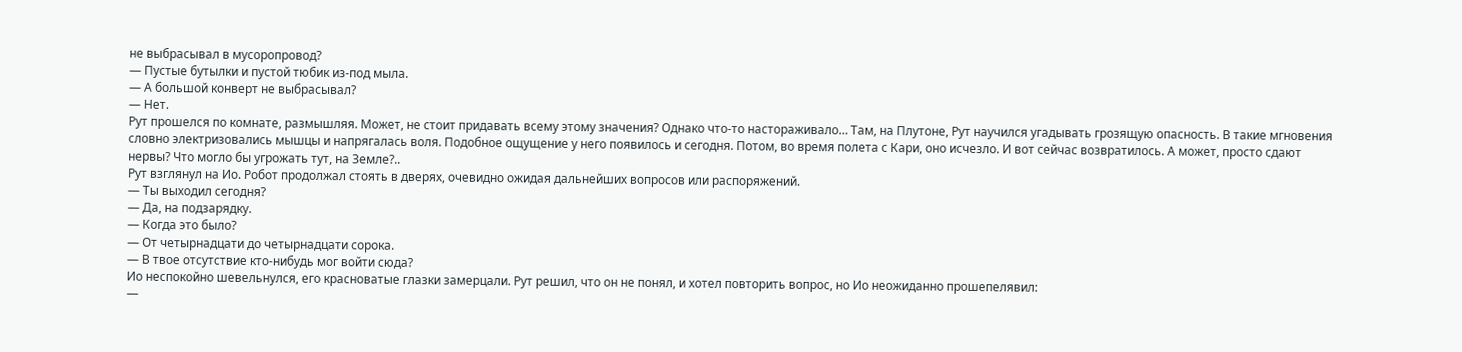не выбрасывал в мусоропровод?
— Пустые бутылки и пустой тюбик из-под мыла.
— А большой конверт не выбрасывал?
— Нет.
Рут прошелся по комнате, размышляя. Может, не стоит придавать всему этому значения? Однако что-то настораживало… Там, на Плутоне, Рут научился угадывать грозящую опасность. В такие мгновения словно электризовались мышцы и напрягалась воля. Подобное ощущение у него появилось и сегодня. Потом, во время полета с Кари, оно исчезло. И вот сейчас возвратилось. А может, просто сдают нервы? Что могло бы угрожать тут, на Земле?..
Рут взглянул на Ио. Робот продолжал стоять в дверях, очевидно ожидая дальнейших вопросов или распоряжений.
— Ты выходил сегодня?
— Да, на подзарядку.
— Когда это было?
— От четырнадцати до четырнадцати сорока.
— В твое отсутствие кто-нибудь мог войти сюда?
Ио неспокойно шевельнулся, его красноватые глазки замерцали. Рут решил, что он не понял, и хотел повторить вопрос, но Ио неожиданно прошепелявил:
—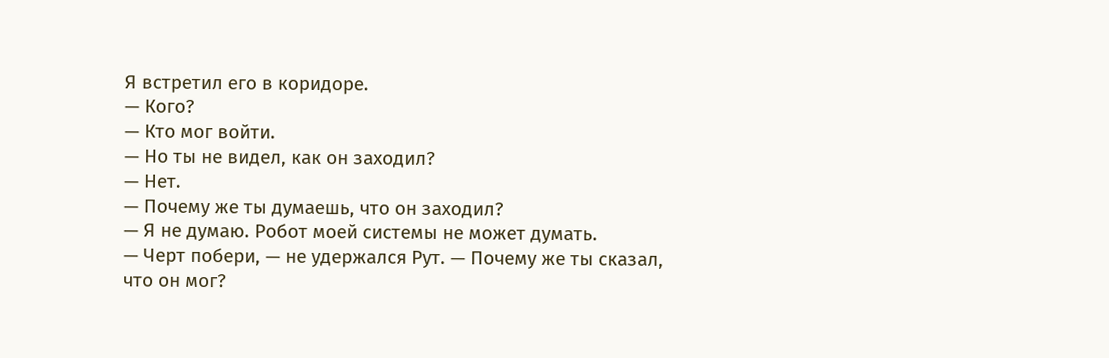Я встретил его в коридоре.
— Кого?
— Кто мог войти.
— Но ты не видел, как он заходил?
— Нет.
— Почему же ты думаешь, что он заходил?
— Я не думаю. Робот моей системы не может думать.
— Черт побери, — не удержался Рут. — Почему же ты сказал, что он мог?